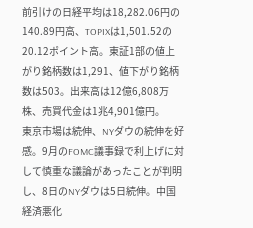前引けの日経平均は18,282.06円の140.89円高、TOPIXは1,501.52の20.12ポイント高。東証1部の値上がり銘柄数は1,291、値下がり銘柄数は503。出来高は12億6,808万株、売買代金は1兆4,901億円。
東京市場は続伸、NYダウの続伸を好感。9月のFOMC議事録で利上げに対して慎重な議論があったことが判明し、8日のNYダウは5日続伸。中国経済悪化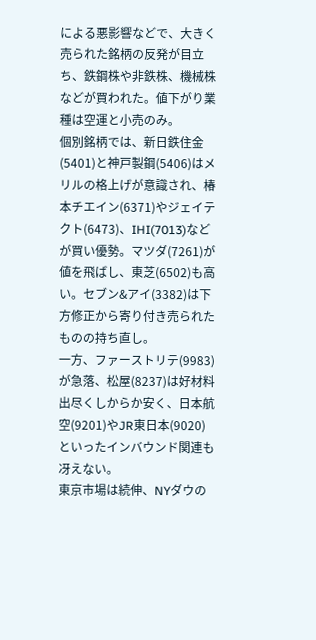による悪影響などで、大きく売られた銘柄の反発が目立ち、鉄鋼株や非鉄株、機械株などが買われた。値下がり業種は空運と小売のみ。
個別銘柄では、新日鉄住金(5401)と神戸製鋼(5406)はメリルの格上げが意識され、椿本チエイン(6371)やジェイテクト(6473)、IHI(7013)などが買い優勢。マツダ(7261)が値を飛ばし、東芝(6502)も高い。セブン&アイ(3382)は下方修正から寄り付き売られたものの持ち直し。
一方、ファーストリテ(9983)が急落、松屋(8237)は好材料出尽くしからか安く、日本航空(9201)やJR東日本(9020)といったインバウンド関連も冴えない。
東京市場は続伸、NYダウの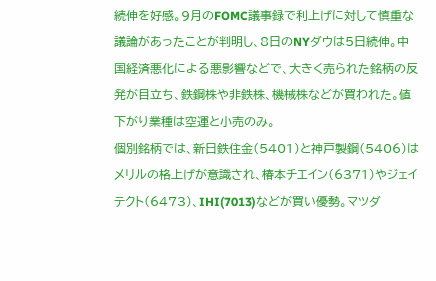続伸を好感。9月のFOMC議事録で利上げに対して慎重な議論があったことが判明し、8日のNYダウは5日続伸。中国経済悪化による悪影響などで、大きく売られた銘柄の反発が目立ち、鉄鋼株や非鉄株、機械株などが買われた。値下がり業種は空運と小売のみ。
個別銘柄では、新日鉄住金(5401)と神戸製鋼(5406)はメリルの格上げが意識され、椿本チエイン(6371)やジェイテクト(6473)、IHI(7013)などが買い優勢。マツダ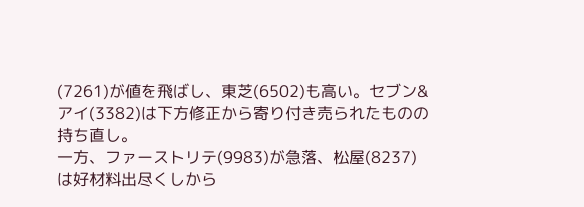(7261)が値を飛ばし、東芝(6502)も高い。セブン&アイ(3382)は下方修正から寄り付き売られたものの持ち直し。
一方、ファーストリテ(9983)が急落、松屋(8237)は好材料出尽くしから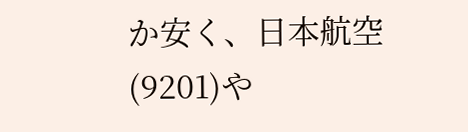か安く、日本航空(9201)や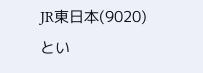JR東日本(9020)とい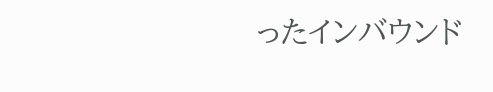ったインバウンド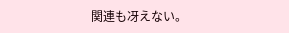関連も冴えない。